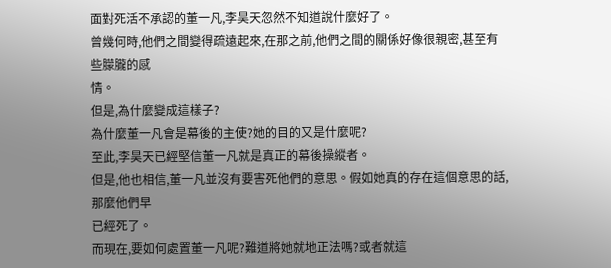面對死活不承認的董一凡,李昊天忽然不知道說什麼好了。
曾幾何時,他們之間變得疏遠起來,在那之前,他們之間的關係好像很親密,甚至有些朦朧的感
情。
但是,為什麼變成這樣子?
為什麼董一凡會是幕後的主使?她的目的又是什麼呢?
至此,李昊天已經堅信董一凡就是真正的幕後操縱者。
但是,他也相信,董一凡並沒有要害死他們的意思。假如她真的存在這個意思的話,那麼他們早
已經死了。
而現在,要如何處置董一凡呢?難道將她就地正法嗎?或者就這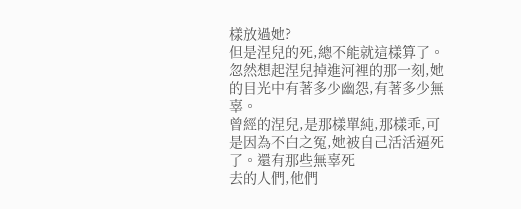樣放過她?
但是涅兒的死,總不能就這樣算了。
忽然想起涅兒掉進河裡的那一刻,她的目光中有著多少幽怨,有著多少無辜。
曾經的涅兒,是那樣單純,那樣乖,可是因為不白之冤,她被自己活活逼死了。還有那些無辜死
去的人們,他們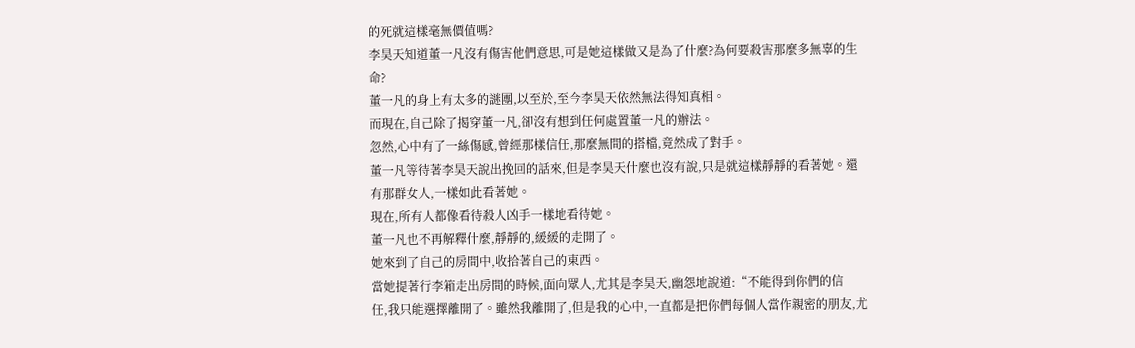的死就這樣毫無價值嗎?
李昊天知道董一凡沒有傷害他們意思,可是她這樣做又是為了什麼?為何要殺害那麼多無辜的生
命?
董一凡的身上有太多的謎團,以至於,至今李昊天依然無法得知真相。
而現在,自己除了揭穿董一凡,卻沒有想到任何處置董一凡的辦法。
忽然,心中有了一絲傷感,曾經那樣信任,那麼無間的搭檔,竟然成了對手。
董一凡等待著李昊天說出挽回的話來,但是李昊天什麼也沒有說,只是就這樣靜靜的看著她。還
有那群女人,一樣如此看著她。
現在,所有人都像看待殺人凶手一樣地看待她。
董一凡也不再解釋什麼,靜靜的,緩緩的走開了。
她來到了自己的房間中,收拾著自己的東西。
當她提著行李箱走出房間的時候,面向眾人,尤其是李昊天,幽怨地說道:“不能得到你們的信
任,我只能選擇離開了。雖然我離開了,但是我的心中,一直都是把你們每個人當作親密的朋友,尤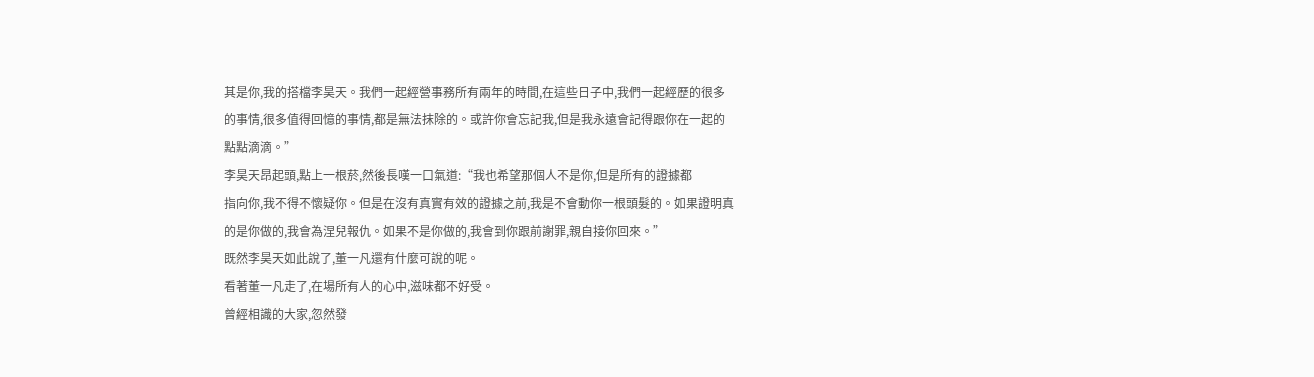其是你,我的搭檔李昊天。我們一起經營事務所有兩年的時間,在這些日子中,我們一起經歷的很多
的事情,很多值得回憶的事情,都是無法抹除的。或許你會忘記我,但是我永遠會記得跟你在一起的
點點滴滴。”
李昊天昂起頭,點上一根菸,然後長嘆一口氣道:“我也希望那個人不是你,但是所有的證據都
指向你,我不得不懷疑你。但是在沒有真實有效的證據之前,我是不會動你一根頭髮的。如果證明真
的是你做的,我會為涅兒報仇。如果不是你做的,我會到你跟前謝罪,親自接你回來。”
既然李昊天如此說了,董一凡還有什麼可說的呢。
看著董一凡走了,在場所有人的心中,滋味都不好受。
曾經相識的大家,忽然發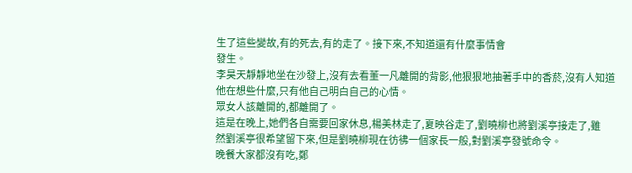生了這些變故,有的死去,有的走了。接下來,不知道還有什麼事情會
發生。
李昊天靜靜地坐在沙發上,沒有去看董一凡離開的背影,他狠狠地抽著手中的香菸,沒有人知道
他在想些什麼,只有他自己明白自己的心情。
眾女人該離開的,都離開了。
這是在晚上,她們各自需要回家休息,楊美林走了,夏映谷走了,劉曉柳也將劉溪亭接走了,雖
然劉溪亭很希望留下來,但是劉曉柳現在彷彿一個家長一般,對劉溪亭發號命令。
晚餐大家都沒有吃,鄭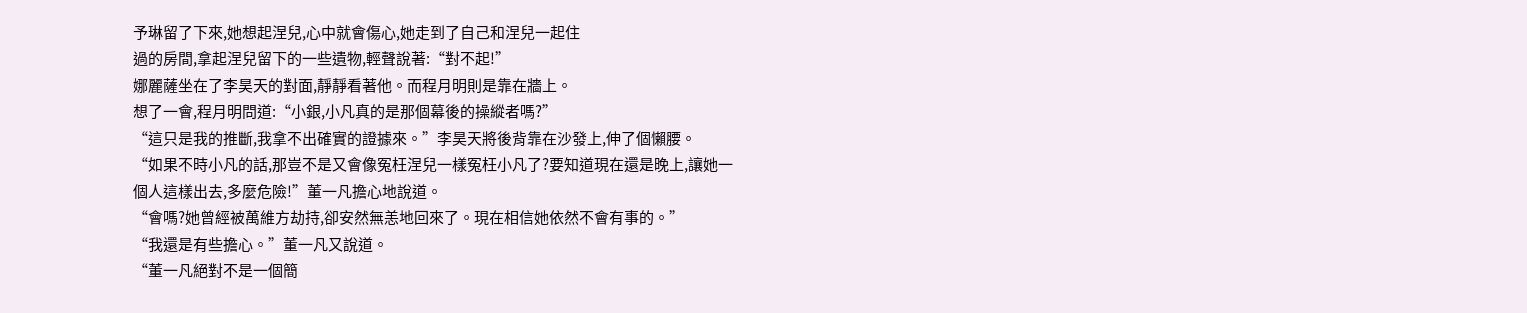予琳留了下來,她想起涅兒,心中就會傷心,她走到了自己和涅兒一起住
過的房間,拿起涅兒留下的一些遺物,輕聲說著:“對不起!”
娜麗薩坐在了李昊天的對面,靜靜看著他。而程月明則是靠在牆上。
想了一會,程月明問道:“小銀,小凡真的是那個幕後的操縱者嗎?”
“這只是我的推斷,我拿不出確實的證據來。”李昊天將後背靠在沙發上,伸了個懶腰。
“如果不時小凡的話,那豈不是又會像冤枉涅兒一樣冤枉小凡了?要知道現在還是晚上,讓她一
個人這樣出去,多麼危險!”董一凡擔心地說道。
“會嗎?她曾經被萬維方劫持,卻安然無恙地回來了。現在相信她依然不會有事的。”
“我還是有些擔心。”董一凡又說道。
“董一凡絕對不是一個簡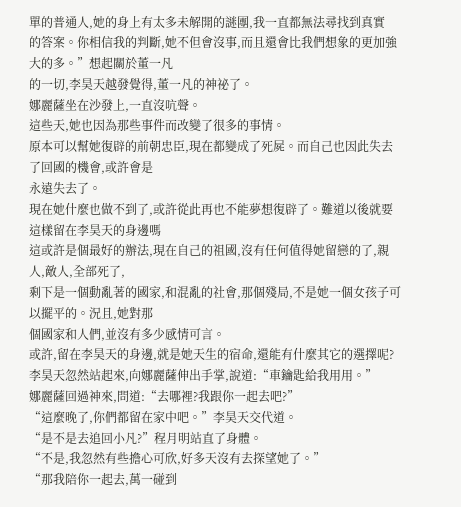單的普通人,她的身上有太多未解開的謎團,我一直都無法尋找到真實
的答案。你相信我的判斷,她不但會沒事,而且還會比我們想象的更加強大的多。”想起關於董一凡
的一切,李昊天越發覺得,董一凡的神祕了。
娜麗薩坐在沙發上,一直沒吭聲。
這些天,她也因為那些事件而改變了很多的事情。
原本可以幫她復辟的前朝忠臣,現在都變成了死屍。而自己也因此失去了回國的機會,或許會是
永遠失去了。
現在她什麼也做不到了,或許從此再也不能夢想復辟了。難道以後就要這樣留在李昊天的身邊嗎
這或許是個最好的辦法,現在自己的祖國,沒有任何值得她留戀的了,親人,敵人,全部死了,
剩下是一個動亂著的國家,和混亂的社會,那個殘局,不是她一個女孩子可以擺平的。況且,她對那
個國家和人們,並沒有多少感情可言。
或許,留在李昊天的身邊,就是她天生的宿命,還能有什麼其它的選擇呢?
李昊天忽然站起來,向娜麗薩伸出手掌,說道:“車鑰匙給我用用。”
娜麗薩回過神來,問道:“去哪裡?我跟你一起去吧?”
“這麼晚了,你們都留在家中吧。”李昊天交代道。
“是不是去追回小凡?”程月明站直了身體。
“不是,我忽然有些擔心可欣,好多天沒有去探望她了。”
“那我陪你一起去,萬一碰到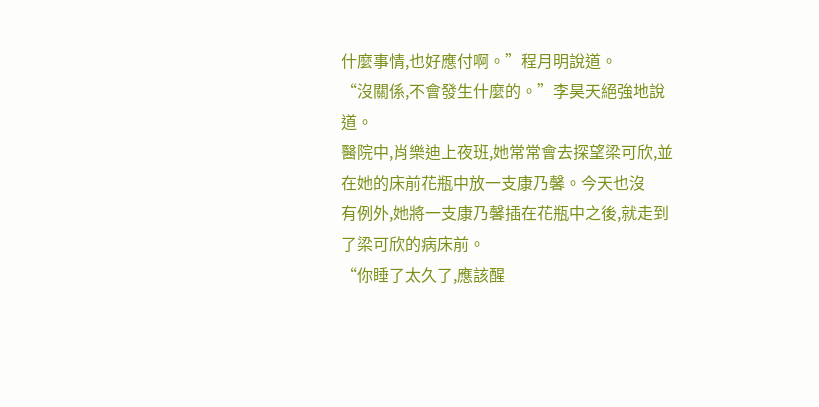什麼事情,也好應付啊。”程月明說道。
“沒關係,不會發生什麼的。”李昊天絕強地說道。
醫院中,肖樂迪上夜班,她常常會去探望梁可欣,並在她的床前花瓶中放一支康乃馨。今天也沒
有例外,她將一支康乃馨插在花瓶中之後,就走到了梁可欣的病床前。
“你睡了太久了,應該醒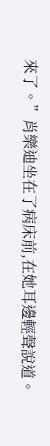來了。”肖樂迪坐在了病床前,在她耳邊輕聲說道。